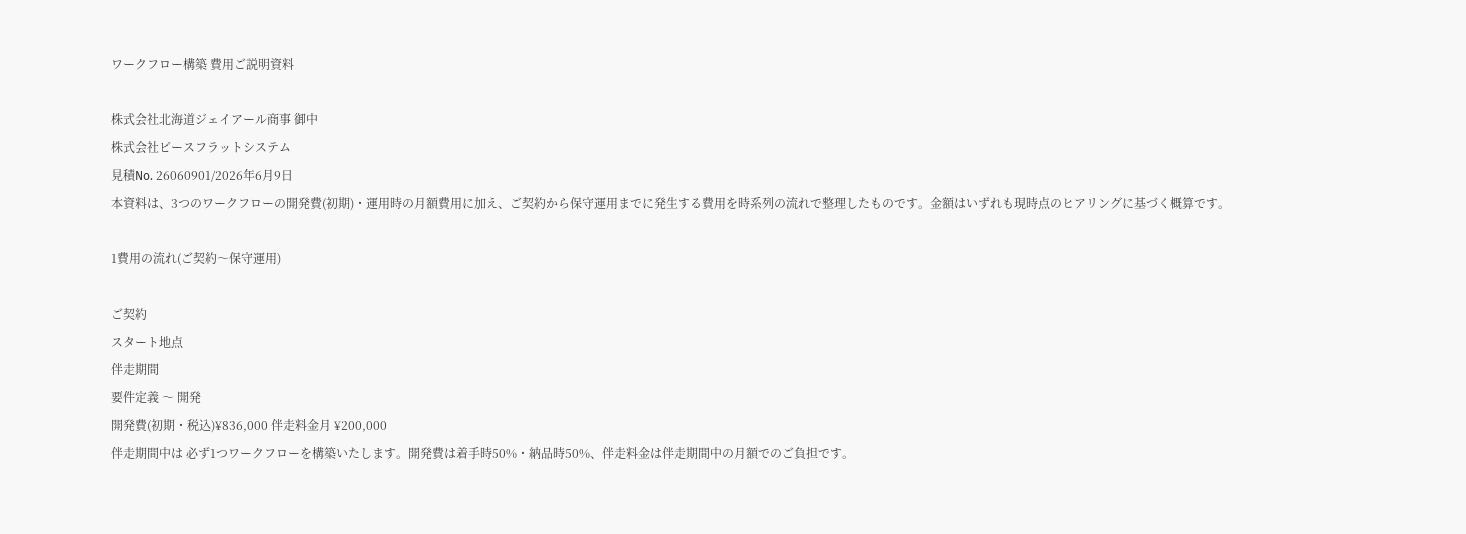ワークフロー構築 費用ご説明資料

株式会社北海道ジェイアール商事 御中
株式会社ピースフラットシステム
見積No. 26060901/2026年6月9日
本資料は、3つのワークフローの開発費(初期)・運用時の月額費用に加え、ご契約から保守運用までに発生する費用を時系列の流れで整理したものです。金額はいずれも現時点のヒアリングに基づく概算です。

1費用の流れ(ご契約〜保守運用)

ご契約
スタート地点
伴走期間
要件定義 〜 開発
開発費(初期・税込)¥836,000 伴走料金月 ¥200,000
伴走期間中は 必ず1つワークフローを構築いたします。開発費は着手時50%・納品時50%、伴走料金は伴走期間中の月額でのご負担です。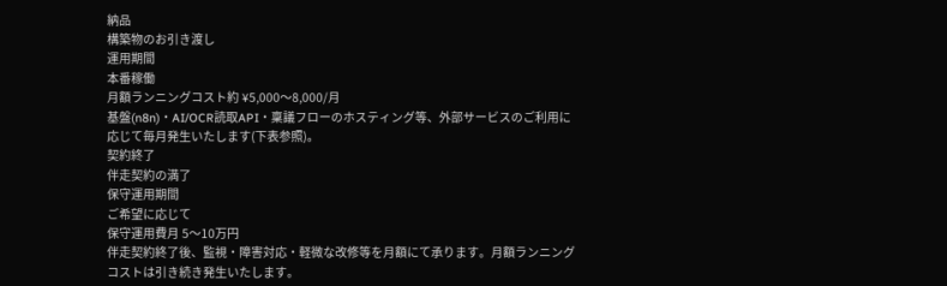納品
構築物のお引き渡し
運用期間
本番稼働
月額ランニングコスト約 ¥5,000〜8,000/月
基盤(n8n)・AI/OCR読取API・稟議フローのホスティング等、外部サービスのご利用に応じて毎月発生いたします(下表参照)。
契約終了
伴走契約の満了
保守運用期間
ご希望に応じて
保守運用費月 5〜10万円
伴走契約終了後、監視・障害対応・軽微な改修等を月額にて承ります。月額ランニングコストは引き続き発生いたします。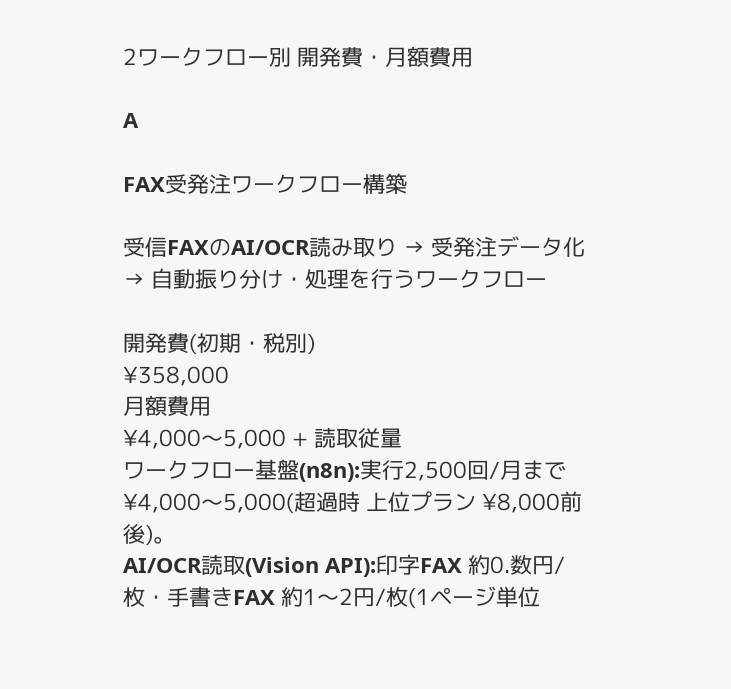2ワークフロー別 開発費・月額費用

A

FAX受発注ワークフロー構築

受信FAXのAI/OCR読み取り → 受発注データ化 → 自動振り分け・処理を行うワークフロー

開発費(初期・税別)
¥358,000
月額費用
¥4,000〜5,000 + 読取従量
ワークフロー基盤(n8n):実行2,500回/月まで ¥4,000〜5,000(超過時 上位プラン ¥8,000前後)。
AI/OCR読取(Vision API):印字FAX 約0.数円/枚・手書きFAX 約1〜2円/枚(1ページ単位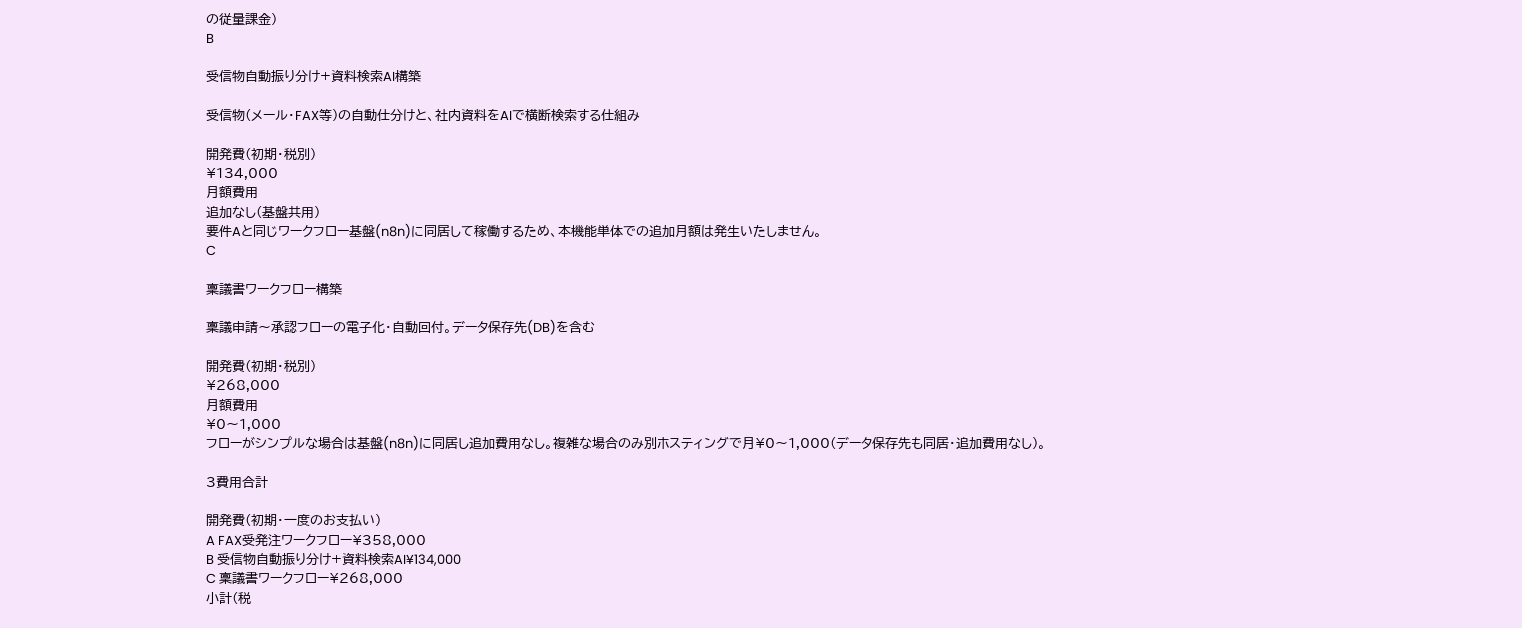の従量課金)
B

受信物自動振り分け+資料検索AI構築

受信物(メール・FAX等)の自動仕分けと、社内資料をAIで横断検索する仕組み

開発費(初期・税別)
¥134,000
月額費用
追加なし(基盤共用)
要件Aと同じワークフロー基盤(n8n)に同居して稼働するため、本機能単体での追加月額は発生いたしません。
C

稟議書ワークフロー構築

稟議申請〜承認フローの電子化・自動回付。データ保存先(DB)を含む

開発費(初期・税別)
¥268,000
月額費用
¥0〜1,000
フローがシンプルな場合は基盤(n8n)に同居し追加費用なし。複雑な場合のみ別ホスティングで月¥0〜1,000(データ保存先も同居・追加費用なし)。

3費用合計

開発費(初期・一度のお支払い)
A FAX受発注ワークフロー¥358,000
B 受信物自動振り分け+資料検索AI¥134,000
C 稟議書ワークフロー¥268,000
小計(税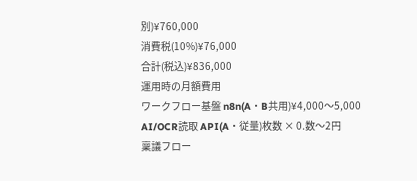別)¥760,000
消費税(10%)¥76,000
合計(税込)¥836,000
運用時の月額費用
ワークフロー基盤 n8n(A・B共用)¥4,000〜5,000
AI/OCR読取 API(A・従量)枚数 × 0.数〜2円
稟議フロー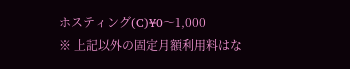ホスティング(C)¥0〜1,000
※ 上記以外の固定月額利用料はな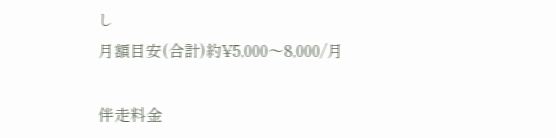し
月額目安(合計)約¥5,000〜8,000/月

伴走料金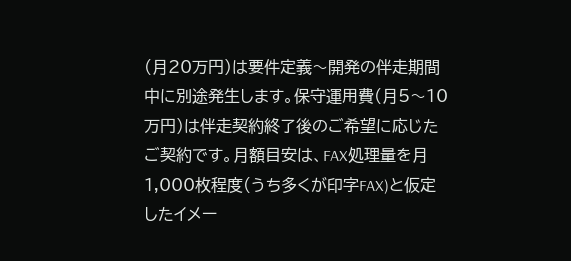(月20万円)は要件定義〜開発の伴走期間中に別途発生します。保守運用費(月5〜10万円)は伴走契約終了後のご希望に応じたご契約です。月額目安は、FAX処理量を月1,000枚程度(うち多くが印字FAX)と仮定したイメー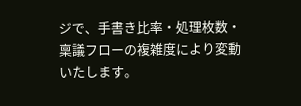ジで、手書き比率・処理枚数・稟議フローの複雑度により変動いたします。